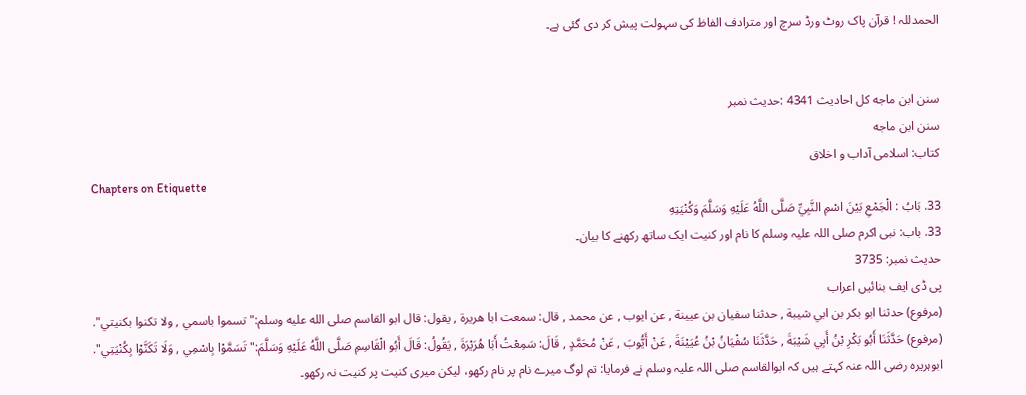الحمدللہ ! قرآن پاک روٹ ورڈ سرچ اور مترادف الفاظ کی سہولت پیش کر دی گئی ہے۔


سنن ابن ماجه کل احادیث 4341 :حدیث نمبر
سنن ابن ماجه
کتاب: اسلامی آداب و اخلاق
Chapters on Etiquette
33. بَابُ : الْجَمْعِ بَيْنَ اسْمِ النَّبِيِّ صَلَّى اللَّهُ عَلَيْهِ وَسَلَّمَ وَكُنْيَتِهِ
33. باب: نبی اکرم صلی اللہ علیہ وسلم کا نام اور کنیت ایک ساتھ رکھنے کا بیان۔
حدیث نمبر: 3735
پی ڈی ایف بنائیں اعراب
(مرفوع) حدثنا ابو بكر بن ابي شيبة , حدثنا سفيان بن عيينة , عن ايوب , عن محمد , قال: سمعت ابا هريرة , يقول: قال ابو القاسم صلى الله عليه وسلم:" تسموا باسمي , ولا تكنوا بكنيتي".
(مرفوع) حَدَّثَنَا أَبُو بَكْرِ بْنُ أَبِي شَيْبَةَ , حَدَّثَنَا سُفْيَانُ بْنُ عُيَيْنَةَ , عَنْ أَيُّوبَ , عَنْ مُحَمَّدٍ , قَالَ: سَمِعْتُ أَبَا هُرَيْرَةَ , يَقُولُ: قَالَ أَبُو الْقَاسِمِ صَلَّى اللَّهُ عَلَيْهِ وَسَلَّمَ:" تَسَمَّوْا بِاسْمِي , وَلَا تَكَنَّوْا بِكُنْيَتِي".
ابوہریرہ رضی اللہ عنہ کہتے ہیں کہ ابوالقاسم صلی اللہ علیہ وسلم نے فرمایا: تم لوگ میرے نام پر نام رکھو، لیکن میری کنیت پر کنیت نہ رکھو۔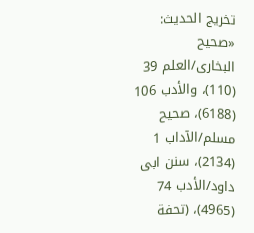تخریج الحدیث: «صحیح البخاری/العلم 39 (110)، والأدب 106 (6188)، صحیح مسلم/الآداب 1 (2134)، سنن ابی داود/الأدب 74 (4965)، (تحفة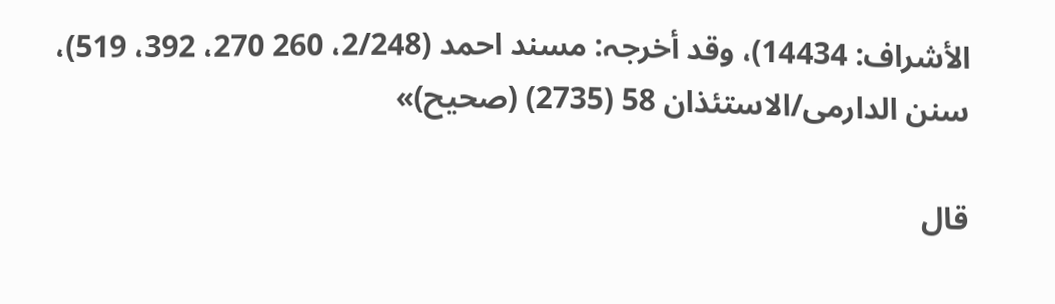الأشراف: 14434)، وقد أخرجہ: مسند احمد (2/248، 260 270، 392، 519)، سنن الدارمی/الاستئذان 58 (2735) (صحیح)»

قال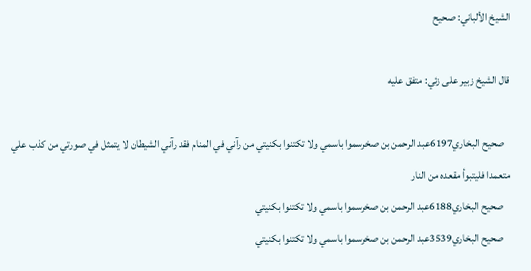الشيخ الألباني: صحيح

قال الشيخ زبير على زئي: متفق عليه

   صحيح البخاري6197عبد الرحمن بن صخرسموا باسمي ولا تكتنوا بكنيتي من رآني في المنام فقد رآني الشيطان لا يتمثل في صورتي من كذب علي متعمدا فليتبوأ مقعده من النار
   صحيح البخاري6188عبد الرحمن بن صخرسموا باسمي ولا تكتنوا بكنيتي
   صحيح البخاري3539عبد الرحمن بن صخرسموا باسمي ولا تكتنوا بكنيتي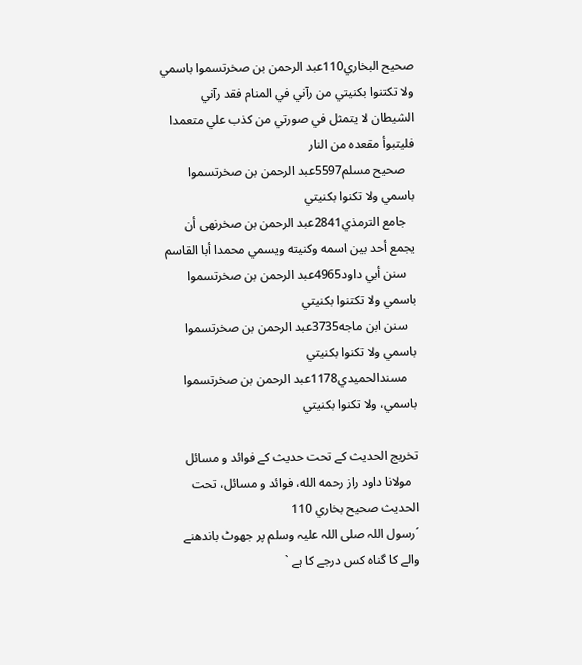صحيح البخاري110عبد الرحمن بن صخرتسموا باسمي ولا تكتنوا بكنيتي من رآني في المنام فقد رآني الشيطان لا يتمثل في صورتي من كذب علي متعمدا فليتبوأ مقعده من النار
   صحيح مسلم5597عبد الرحمن بن صخرتسموا باسمي ولا تكنوا بكنيتي
   جامع الترمذي2841عبد الرحمن بن صخرنهى أن يجمع أحد بين اسمه وكنيته ويسمي محمدا أبا القاسم
   سنن أبي داود4965عبد الرحمن بن صخرتسموا باسمي ولا تكتنوا بكنيتي
   سنن ابن ماجه3735عبد الرحمن بن صخرتسموا باسمي ولا تكنوا بكنيتي
   مسندالحميدي1178عبد الرحمن بن صخرتسموا باسمي، ولا تكنوا بكنيتي

تخریج الحدیث کے تحت حدیث کے فوائد و مسائل
  مولانا داود راز رحمه الله، فوائد و مسائل، تحت الحديث صحيح بخاري 110
´رسول اللہ صلی اللہ علیہ وسلم پر جھوٹ باندھنے والے کا گناہ کس درجے کا ہے `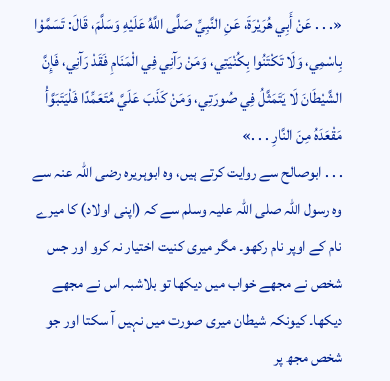«. . . عَنْ أَبِي هُرَيْرَةَ، عَنِ النَّبِيِّ صَلَّى اللَّهُ عَلَيْهِ وَسَلَّمَ، قَالَ: تَسَمَّوْا بِاسْمِي، وَلَا تَكْتَنُوا بِكُنْيَتِي، وَمَنْ رَآنِي فِي الْمَنَامِ فَقَدْ رَآنِي، فَإِنَّ الشَّيْطَانَ لَا يَتَمَثَّلُ فِي صُورَتِي، وَمَنْ كَذَبَ عَلَيَّ مُتَعَمِّدًا فَلْيَتَبَوَّأْ مَقْعَدَهُ مِنَ النَّارِ . . .»
. . . ابوصالح سے روایت کرتے ہیں، وہ ابوہریرہ رضی اللہ عنہ سے وہ رسول اللہ صلی اللہ علیہ وسلم سے کہ (اپنی اولاد) کا میرے نام کے اوپر نام رکھو۔ مگر میری کنیت اختیار نہ کرو اور جس شخص نے مجھے خواب میں دیکھا تو بلاشبہ اس نے مجھے دیکھا۔ کیونکہ شیطان میری صورت میں نہیں آ سکتا اور جو شخص مجھ پر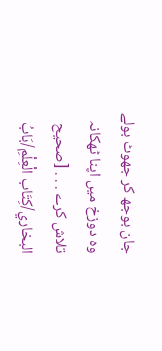جان بوجھ کر جھوٹ بولے وہ دوزخ میں اپنا ٹھکانہ تلاش کرے . . . [صحيح البخاري/كِتَاب الْعِلْمِ/بَابُ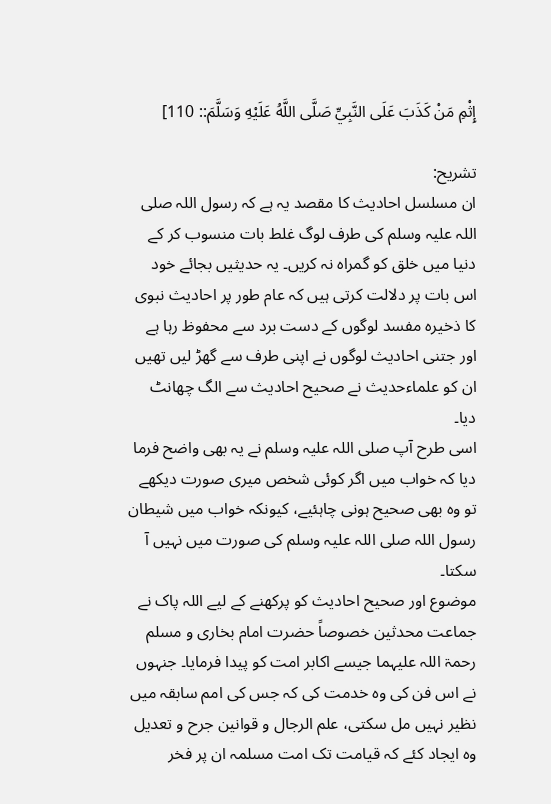إِثْمِ مَنْ كَذَبَ عَلَى النَّبِيِّ صَلَّى اللَّهُ عَلَيْهِ وَسَلَّمَ:: 110]

تشریح:
ان مسلسل احادیث کا مقصد یہ ہے کہ رسول اللہ صلی اللہ علیہ وسلم کی طرف لوگ غلط بات منسوب کر کے دنیا میں خلق کو گمراہ نہ کریں۔ یہ حدیثیں بجائے خود اس بات پر دلالت کرتی ہیں کہ عام طور پر احادیث نبوی کا ذخیرہ مفسد لوگوں کے دست برد سے محفوظ رہا ہے اور جتنی احادیث لوگوں نے اپنی طرف سے گھڑ لیں تھیں ان کو علماءحدیث نے صحیح احادیث سے الگ چھانٹ دیا۔
اسی طرح آپ صلی اللہ علیہ وسلم نے یہ بھی واضح فرما دیا کہ خواب میں اگر کوئی شخص میری صورت دیکھے تو وہ بھی صحیح ہونی چاہئیے، کیونکہ خواب میں شیطان رسول اللہ صلی اللہ علیہ وسلم کی صورت میں نہیں آ سکتا۔
موضوع اور صحیح احادیث کو پرکھنے کے لیے اللہ پاک نے جماعت محدثین خصوصاً حضرت امام بخاری و مسلم رحمۃ اللہ علیہما جیسے اکابر امت کو پیدا فرمایا۔ جنہوں نے اس فن کی وہ خدمت کی کہ جس کی امم سابقہ میں نظیر نہیں مل سکتی، علم الرجال و قوانین جرح و تعدیل وہ ایجاد کئے کہ قیامت تک امت مسلمہ ان پر فخر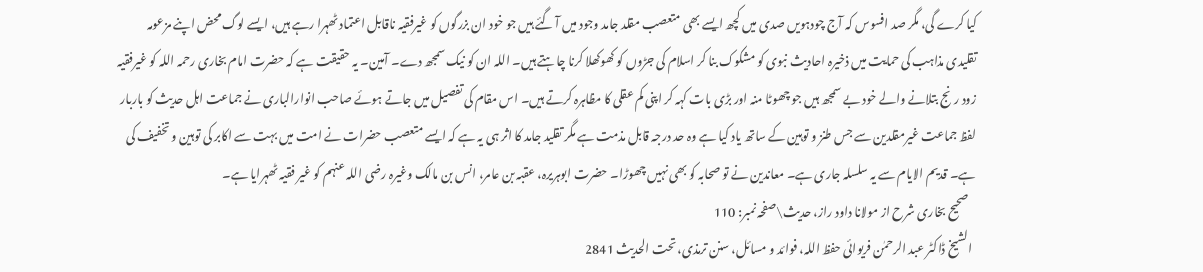کیا کرے گی، مگر صد افسوس کہ آج چودہویں صدی میں کچھ ایسے بھی متعصب مقلد جامد وجود میں آ گئے ہیں جو خود ان بزرگوں کو غیرفقیہ ناقابل اعتماد ٹھہرا رہے ہیں، ایسے لوگ محض اپنے مزعومہ تقلیدی مذاہب کی حمایت میں ذخیرہ احادیث نبوی کو مشکوک بنا کر اسلام کی جڑوں کو کھوکھلا کرنا چاہتے ہیں۔ اللہ ان کو نیک سمجھ دے۔ آمین۔ یہ حقیقت ہے کہ حضرت امام بخاری رحمہ اللہ کو غیرفقیہ زود رنج بتلانے والے خود بے سمجھ ہیں جو چھوٹا منہ اور بڑی بات کہہ کر اپنی کم عقلی کا مظاہرہ کرتے ہیں۔ اس مقام کی تفصیل میں جاتے ہوئے صاحب انوارالباری نے جماعت اہل حدیث کو باربار لفظ جماعت غیرمقلدین سے جس طنز و توہین کے ساتھ یاد کیا ہے وہ حد درجہ قابل مذمت ہے مگر تقلید جامد کا اثر ہی یہ ہے کہ ایسے متعصب حضرات نے امت میں بہت سے اکابر کی توہین و تخفیف کی ہے۔ قدیم الایام سے یہ سلسلہ جاری ہے۔ معاندین نے تو صحابہ کو بھی نہیں چھوڑا۔ حضرت ابوہریرہ، عقبہ بن عامر، انس بن مالک وغیرہ رضی اللہ عنہم کو غیر فقیہ ٹھہرایا ہے۔
   صحیح بخاری شرح از مولانا داود راز، حدیث\صفحہ نمبر: 110
  الشیخ ڈاکٹر عبد الرحمٰن فریوائی حفظ اللہ، فوائد و مسائل، سنن ترمذی، تحت الحديث 2841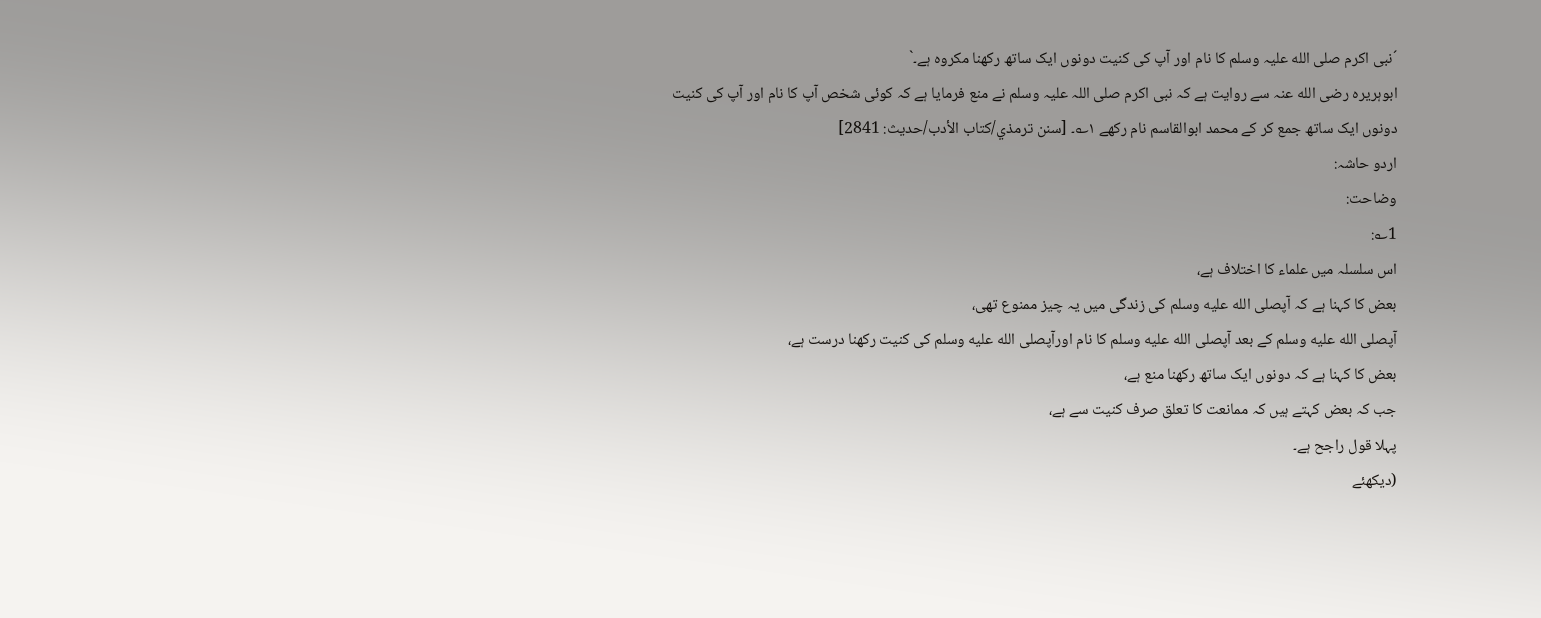´نبی اکرم صلی الله علیہ وسلم کا نام اور آپ کی کنیت دونوں ایک ساتھ رکھنا مکروہ ہے۔`
ابوہریرہ رضی الله عنہ سے روایت ہے کہ نبی اکرم صلی اللہ علیہ وسلم نے منع فرمایا ہے کہ کوئی شخص آپ کا نام اور آپ کی کنیت دونوں ایک ساتھ جمع کر کے محمد ابوالقاسم نام رکھے ۱؎۔ [سنن ترمذي/كتاب الأدب/حدیث: 2841]
اردو حاشہ:
وضاحت:
1؎:
اس سلسلہ میں علماء کا اختلاف ہے،
بعض کا کہنا ہے کہ آپصلى الله عليه وسلم کی زندگی میں یہ چیز ممنوع تھی،
آپصلى الله عليه وسلم کے بعد آپصلى الله عليه وسلم کا نام اورآپصلى الله عليه وسلم کی کنیت رکھنا درست ہے،
بعض کا کہنا ہے کہ دونوں ایک ساتھ رکھنا منع ہے،
جب کہ بعض کہتے ہیں کہ ممانعت کا تعلق صرف کنیت سے ہے،
پہلا قول راجح ہے۔
(دیکھئے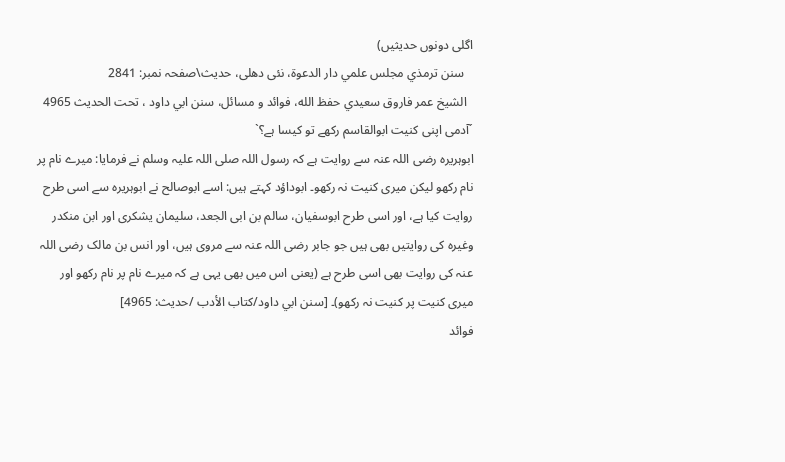اگلی دونوں حدیثیں)
   سنن ترمذي مجلس علمي دار الدعوة، نئى دهلى، حدیث\صفحہ نمبر: 2841
  الشيخ عمر فاروق سعيدي حفظ الله، فوائد و مسائل، سنن ابي داود ، تحت الحديث 4965
´آدمی اپنی کنیت ابوالقاسم رکھے تو کیسا ہے؟`
ابوہریرہ رضی اللہ عنہ سے روایت ہے کہ رسول اللہ صلی اللہ علیہ وسلم نے فرمایا: میرے نام پر نام رکھو لیکن میری کنیت نہ رکھو۔ ابوداؤد کہتے ہیں: اسے ابوصالح نے ابوہریرہ سے اسی طرح روایت کیا ہے، اور اسی طرح ابوسفیان، سالم بن ابی الجعد، سلیمان یشکری اور ابن منکدر وغیرہ کی روایتیں بھی ہیں جو جابر رضی اللہ عنہ سے مروی ہیں، اور انس بن مالک رضی اللہ عنہ کی روایت بھی اسی طرح ہے (یعنی اس میں بھی یہی ہے کہ میرے نام پر نام رکھو اور میری کنیت پر کنیت نہ رکھو)۔ [سنن ابي داود/كتاب الأدب /حدیث: 4965]
فوائد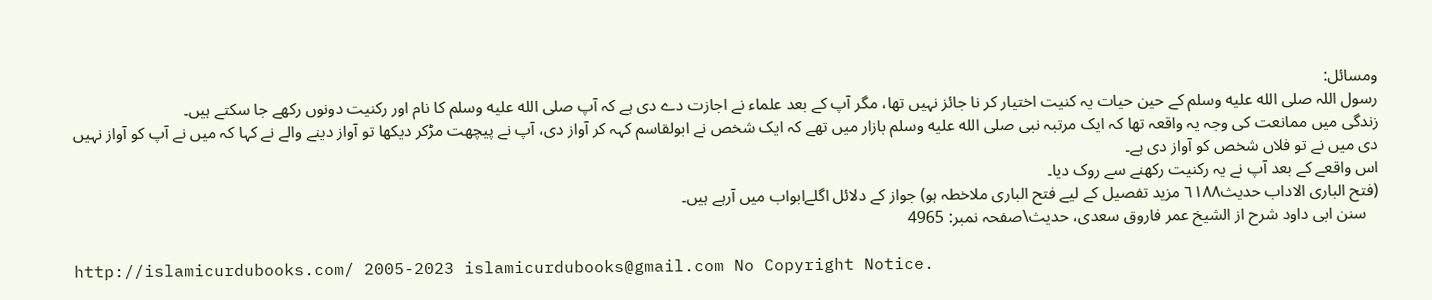ومسائل:
رسول اللہ صلى الله عليه وسلم کے حین حیات یہ کنیت اختیار کر نا جائز نہیں تھا، مگر آپ کے بعد علماء نے اجازت دے دی ہے کہ آپ صلى الله عليه وسلم کا نام اور رکنیت دونوں رکھے جا سکتے ہیں۔
زندگی میں ممانعت کی وجہ یہ واقعہ تھا کہ ایک مرتبہ نبی صلى الله عليه وسلم بازار میں تھے کہ ایک شخص نے ابولقاسم کہہ کر آواز دی، آپ نے پیچھت مڑکر دیکھا تو آواز دینے والے نے کہا کہ میں نے آپ کو آواز نہیں دی میں نے تو فلاں شخص کو آواز دی ہے۔
اس واقعے کے بعد آپ نے یہ رکنیت رکھنے سے روک دیا۔
(فتح الباری الاداب حدیث٦١٨٨ مزید تفصیل کے لیے فتح الباری ملاخطہ ہو) جواز کے دلائل اگلےابواب میں آرہے ہیں۔
   سنن ابی داود شرح از الشیخ عمر فاروق سعدی، حدیث\صفحہ نمبر: 4965

http://islamicurdubooks.com/ 2005-2023 islamicurdubooks@gmail.com No Copyright Notice.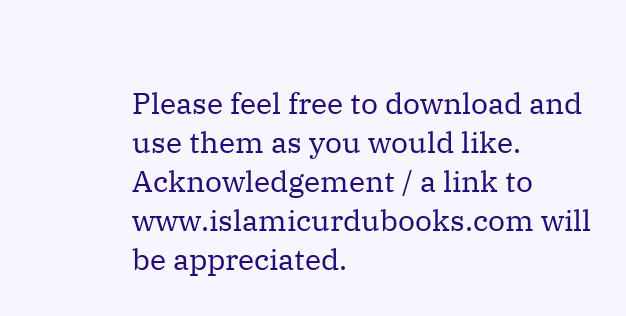Please feel free to download and use them as you would like.
Acknowledgement / a link to www.islamicurdubooks.com will be appreciated.